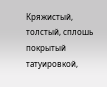Кряжистый, толстый, сплошь покрытый татуировкой,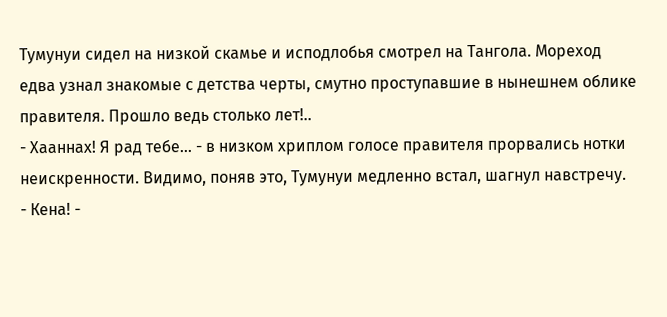Тумунуи сидел на низкой скамье и исподлобья смотрел на Тангола. Мореход едва узнал знакомые с детства черты, смутно проступавшие в нынешнем облике правителя. Прошло ведь столько лет!..
- Хааннах! Я рад тебе... - в низком хриплом голосе правителя прорвались нотки неискренности. Видимо, поняв это, Тумунуи медленно встал, шагнул навстречу.
- Кена! -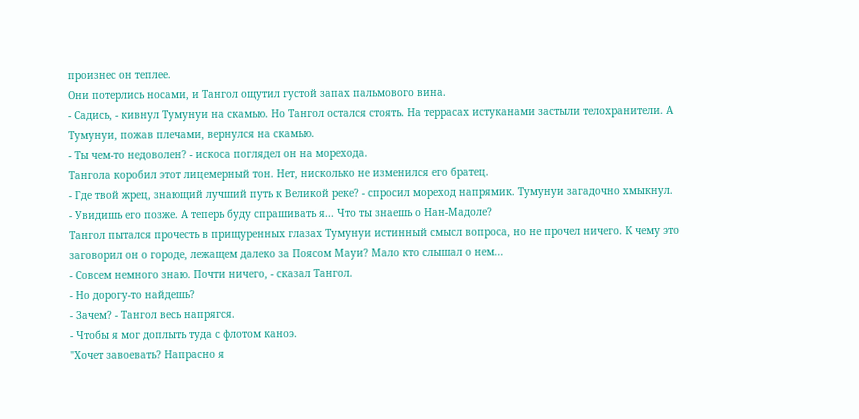произнес он теплее.
Они потерлись носами, и Тангол ощутил густой запах пальмового вина.
- Садись, - кивнул Тумунуи на скамью. Но Тангол остался стоять. На террасах истуканами застыли телохранители. А Тумунуи, пожав плечами, вернулся на скамью.
- Ты чем-то недоволен? - искоса поглядел он на морехода.
Тангола коробил этот лицемерный тон. Нет, нисколько не изменился его братец.
- Где твой жрец, знающий лучший путь к Великой реке? - спросил мореход напрямик. Тумунуи загадочно хмыкнул.
- Увидишь его позже. А теперь буду спрашивать я... Что ты знаешь о Нан-Мадоле?
Тангол пытался прочесть в прищуренных глазах Тумунуи истинный смысл вопроса, но не прочел ничего. К чему это заговорил он о городе, лежащем далеко за Поясом Мауи? Мало кто слышал о нем...
- Совсем немного знаю. Почти ничего, - сказал Тангол.
- Но дорогу-то найдешь?
- Зачем? - Тангол весь напрягся.
- Чтобы я мог доплыть туда с флотом каноэ.
"Хочет завоевать? Напрасно я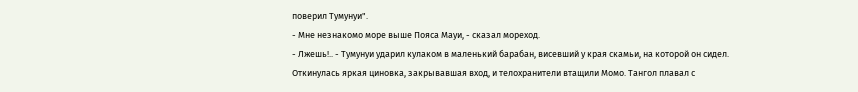поверил Тумунуи".
- Мне незнакомо море выше Пояса Мауи, - сказал мореход.
- Лжешь!.. - Тумунуи ударил кулаком в маленький барабан, висевший у края скамьи, на которой он сидел.
Откинулась яркая циновка, закрывавшая вход, и телохранители втащили Момо. Тангол плавал с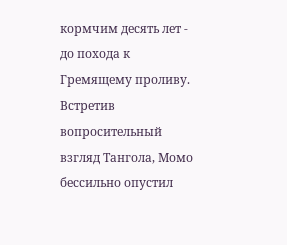кормчим десять лет - до похода к Гремящему проливу. Встретив вопросительный взгляд Тангола, Момо бессильно опустил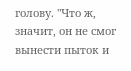голову. "Что ж, значит, он не смог вынести пыток и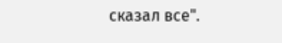сказал все".